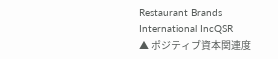Restaurant Brands International IncQSR
▲ ポジティブ資本関連度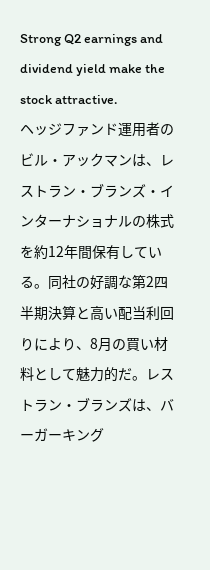Strong Q2 earnings and dividend yield make the stock attractive.
ヘッジファンド運用者のビル・アックマンは、レストラン・ブランズ・インターナショナルの株式を約12年間保有している。同社の好調な第2四半期決算と高い配当利回りにより、8月の買い材料として魅力的だ。レストラン・ブランズは、バーガーキング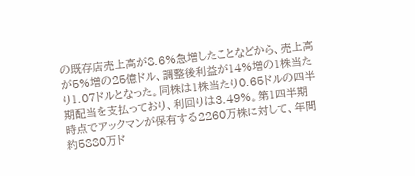の既存店売上高が8.6%急増したことなどから、売上高が5%増の25億ドル、調整後利益が14%増の1株当たり1.07ドルとなった。同株は1株当たり0.65ドルの四半期配当を支払っており、利回りは3.49%。第1四半期時点でアックマンが保有する2260万株に対して、年間約5880万ド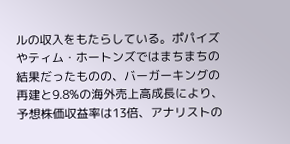ルの収入をもたらしている。ポパイズやティム・ホートンズではまちまちの結果だったものの、バーガーキングの再建と9.8%の海外売上高成長により、予想株価収益率は13倍、アナリストの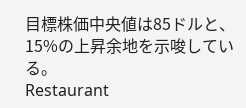目標株価中央値は85ドルと、15%の上昇余地を示唆している。
Restaurant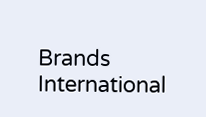Brands International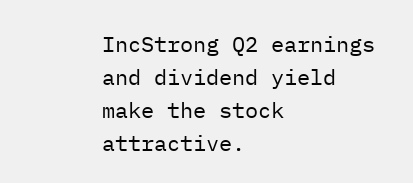IncStrong Q2 earnings and dividend yield make the stock attractive.